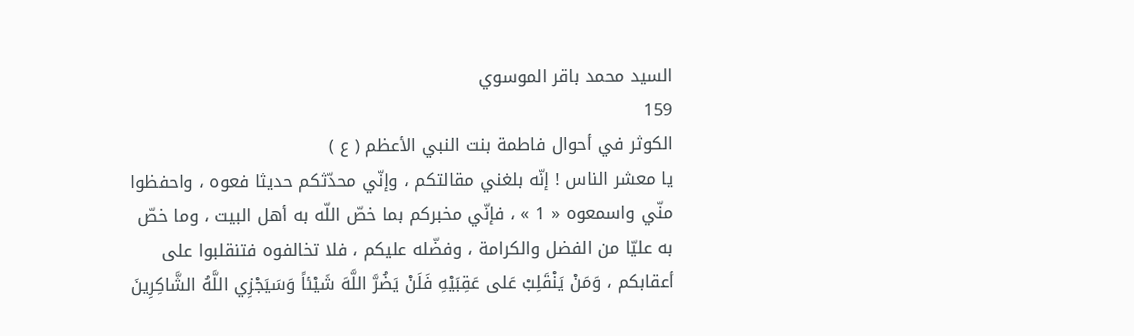السيد محمد باقر الموسوي
159
الكوثر في أحوال فاطمة بنت النبي الأعظم ( ع )
يا معشر الناس ! إنّه بلغني مقالتكم ، وإنّي محدّثكم حديثا فعوه ، واحفظوا منّي واسمعوه « 1 » ، فإنّي مخبركم بما خصّ اللّه به أهل البيت ، وما خصّ به عليّا من الفضل والكرامة ، وفضّله عليكم ، فلا تخالفوه فتنقلبوا على أعقابكم ، وَمَنْ يَنْقَلِبْ عَلى عَقِبَيْهِ فَلَنْ يَضُرَّ اللَّهَ شَيْئاً وَسَيَجْزِي اللَّهُ الشَّاكِرِينَ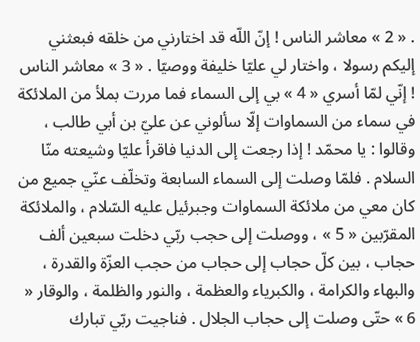. « 2 » معاشر الناس ! إنّ اللّه قد اختارني من خلقه فبعثني إليكم رسولا ، واختار لي عليّا خليفة ووصيّا . « 3 » معاشر الناس ! إنّي لمّا أسري « 4 » بي إلى السماء فما مررت بملأ من الملائكة في سماء من السماوات إلّا سألوني عن عليّ بن أبي طالب ، وقالوا : يا محمّد ! إذا رجعت إلى الدنيا فاقرأ عليّا وشيعته منّا السلام . فلمّا وصلت إلى السماء السابعة وتخلّف عنّي جميع من كان معي من ملائكة السماوات وجبرئيل عليه السّلام ، والملائكة المقرّبين « 5 » ، ووصلت إلى حجب ربّي دخلت سبعين ألف حجاب ، بين كلّ حجاب إلى حجاب من حجب العزّة والقدرة ، والبهاء والكرامة ، والكبرياء والعظمة ، والنور والظلمة ، والوقار « 6 » حتّى وصلت إلى حجاب الجلال . فناجيت ربّي تبارك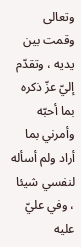وتعالى وقمت بين يديه ، وتقدّم إليّ عزّ ذكره بما أحبّه وأمرني بما أراد ولم أسأله لنفسي شيئا ، وفي عليّ عليه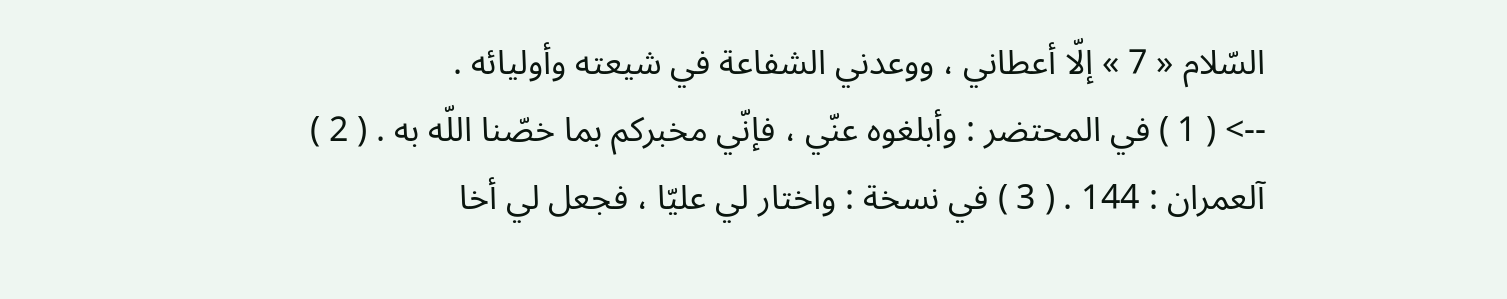السّلام « 7 » إلّا أعطاني ، ووعدني الشفاعة في شيعته وأوليائه .
--> ( 1 ) في المحتضر : وأبلغوه عنّي ، فإنّي مخبركم بما خصّنا اللّه به . ( 2 ) آلعمران : 144 . ( 3 ) في نسخة : واختار لي عليّا ، فجعل لي أخا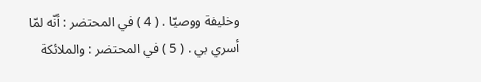وخليفة ووصيّا . ( 4 ) في المحتضر : أنّه لمّا أسري بي . ( 5 ) في المحتضر : والملائكة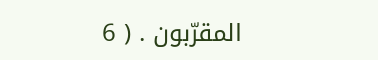المقرّبون . ( 6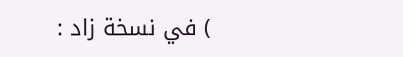) في نسخة زاد :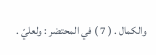والكمال . ( 7 ) في المحتضر : ولعليّ .